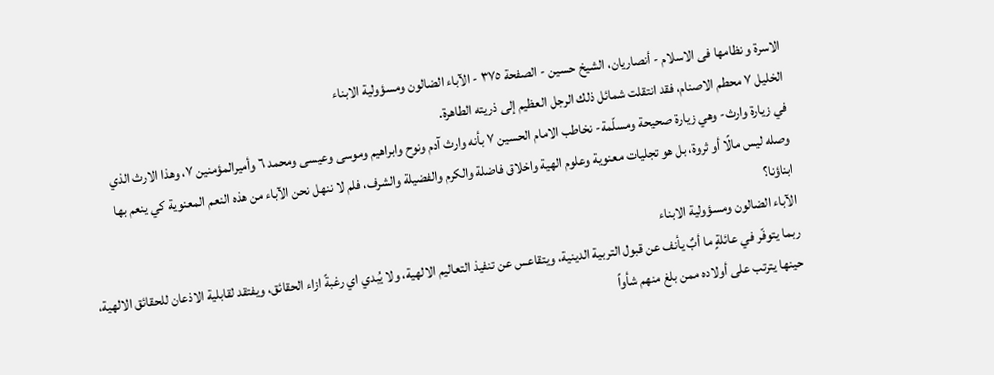الاسرة و نظامها فى الاسلام - أنصاريان، الشيخ حسين - الصفحة ٣٧٥ - الآباء الضالون ومسؤولية الابناء
الخليل ٧ محطم الاصنام، فقد انتقلت شمائل ذلك الرجل العظيم إلى ذريته الطاهرة.
في زيارة وارث- وهي زيارة صحيحة ومسلّمة- نخاطب الامام الحسين ٧ بأنه وارث آدم ونوح وابراهيم وموسى وعيسى ومحمد ٦ وأميرالمؤمنين ٧، وهذا الارث الذي وصله ليس مالًا أو ثروة، بل هو تجليات معنوية وعلوم الهية واخلاق فاضلة والكرم والفضيلة والشرف، فلم لا ننهل نحن الآباء من هذه النعم المعنوية كي ينعم بها ابناؤنا؟
الآباء الضالون ومسؤولية الابناء
ربما يتوفّر في عائلةٍ ما أبٌ يأنف عن قبول التربية الدينية، ويتقاعس عن تنفيذ التعاليم الالهية، ولا يُبدي اي رغبةً ازاء الحقائق، ويفتقد لقابلية الاذعان للحقائق الالهية، حينها يترتب على أولاده ممن بلغ منهم شأواً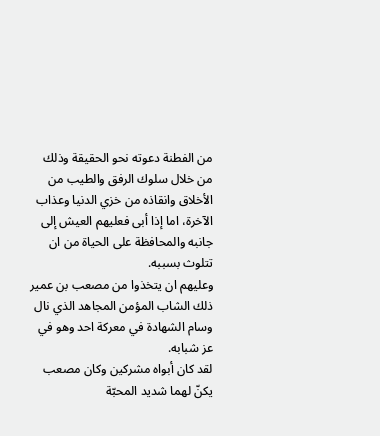من الفطنة دعوته نحو الحقيقة وذلك من خلال سلوك الرفق والطيب من الأخلاق وانقاذه من خزي الدنيا وعذاب الآخرة، اما إذا أبى فعليهم العيش إلى جانبه والمحافظة على الحياة من ان تتلوث بسببه.
وعليهم ان يتخذوا من مصعب بن عمير ذلك الشاب المؤمن المجاهد الذي نال وسام الشهادة في معركة احد وهو في عز شبابه.
لقد كان أبواه مشركين وكان مصعب يكنّ لهما شديد المحبّة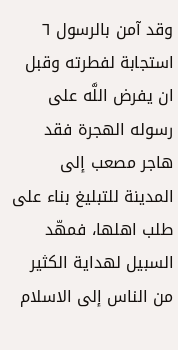وقد آمن بالرسول ٦ استجابة لفطرته وقبل ان يفرض اللَّه على رسوله الهجرة فقد هاجر مصعب إلى المدينة للتبليغ بناء على طلب اهلها، فمهّد السبيل لهداية الكثير من الناس إلى الاسلام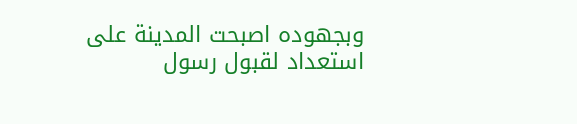وبجهوده اصبحت المدينة على استعداد لقبول رسول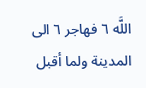اللَّه ٦ فهاجر ٦ الى المدينة ولما أقبل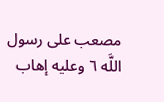مصعب على رسول اللَّه ٦ وعليه إهاب